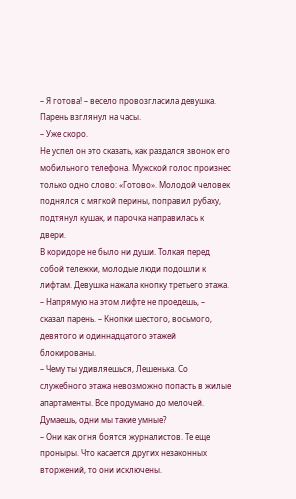– Я готова! – весело провозгласила девушка.
Парень взглянул на часы.
– Уже скоро.
Не успел он это сказать, как раздался звонок его мобильного телефона. Мужской голос произнес только одно слово: «Готово». Молодой человек поднялся с мягкой перины, поправил рубаху, подтянул кушак, и парочка направилась к двери.
В коридоре не было ни души. Толкая перед собой тележки, молодые люди подошли к лифтам. Девушка нажала кнопку третьего этажа.
– Напрямую на этом лифте не проедешь, – сказал парень. – Кнопки шестого, восьмого, девятого и одиннадцатого этажей блокированы.
– Чему ты удивляешься, Лешенька. Со служебного этажа невозможно попасть в жилые апартаменты. Все продумано до мелочей. Думаешь, одни мы такие умные?
– Они как огня боятся журналистов. Те еще проныры. Что касается других незаконных вторжений, то они исключены.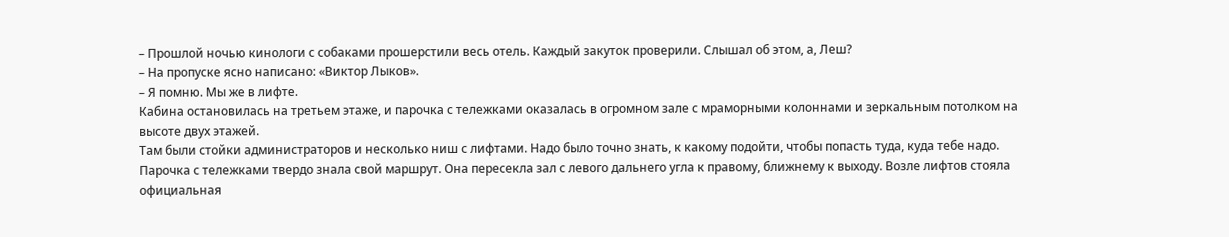– Прошлой ночью кинологи с собаками прошерстили весь отель. Каждый закуток проверили. Слышал об этом, а, Леш?
– На пропуске ясно написано: «Виктор Лыков».
– Я помню. Мы же в лифте.
Кабина остановилась на третьем этаже, и парочка с тележками оказалась в огромном зале с мраморными колоннами и зеркальным потолком на высоте двух этажей.
Там были стойки администраторов и несколько ниш с лифтами. Надо было точно знать, к какому подойти, чтобы попасть туда, куда тебе надо. Парочка с тележками твердо знала свой маршрут. Она пересекла зал с левого дальнего угла к правому, ближнему к выходу. Возле лифтов стояла официальная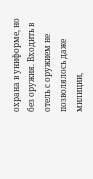охрана в униформе, но без оружия. Входить в отель с оружием не позволялось даже милиции,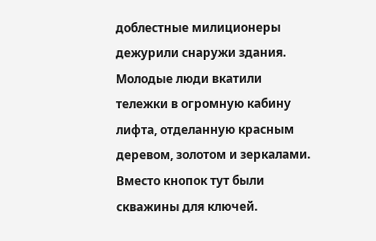доблестные милиционеры дежурили снаружи здания.
Молодые люди вкатили тележки в огромную кабину лифта, отделанную красным деревом, золотом и зеркалами. Вместо кнопок тут были скважины для ключей.